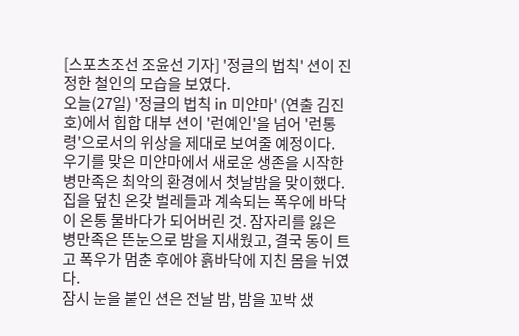[스포츠조선 조윤선 기자] '정글의 법칙' 션이 진정한 철인의 모습을 보였다.
오늘(27일) '정글의 법칙 in 미얀마' (연출 김진호)에서 힙합 대부 션이 '런예인'을 넘어 '런통령'으로서의 위상을 제대로 보여줄 예정이다.
우기를 맞은 미얀마에서 새로운 생존을 시작한 병만족은 최악의 환경에서 첫날밤을 맞이했다. 집을 덮친 온갖 벌레들과 계속되는 폭우에 바닥이 온통 물바다가 되어버린 것. 잠자리를 잃은 병만족은 뜬눈으로 밤을 지새웠고, 결국 동이 트고 폭우가 멈춘 후에야 흙바닥에 지친 몸을 뉘였다.
잠시 눈을 붙인 션은 전날 밤, 밤을 꼬박 샜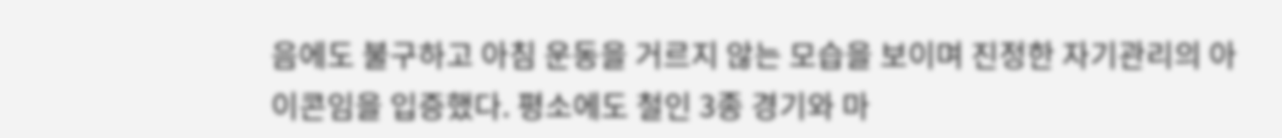음에도 불구하고 아침 운동을 거르지 않는 모습을 보이며 진정한 자기관리의 아이콘임을 입증했다. 평소에도 철인 3종 경기와 마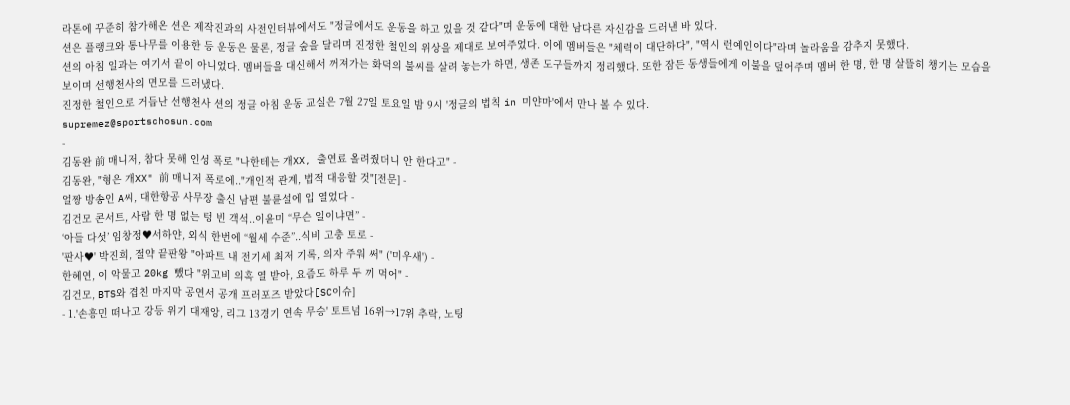라톤에 꾸준히 참가해온 션은 제작진과의 사전인터뷰에서도 "정글에서도 운동을 하고 있을 것 같다"며 운동에 대한 남다른 자신감을 드러낸 바 있다.
션은 플랭크와 통나무를 이용한 등 운동은 물론, 정글 숲을 달리며 진정한 철인의 위상을 제대로 보여주었다. 이에 멤버들은 "체력이 대단하다", "역시 런예인이다"라며 놀라움을 감추지 못했다.
션의 아침 일과는 여기서 끝이 아니었다. 멤버들을 대신해서 꺼져가는 화덕의 불씨를 살려 놓는가 하면, 생존 도구들까지 정리했다. 또한 잠든 동생들에게 이불을 덮어주며 멤버 한 명, 한 명 살뜰히 챙기는 모습을 보이며 선행천사의 면모를 드러냈다.
진정한 철인으로 거듭난 선행천사 션의 정글 아침 운동 교실은 7월 27일 토요일 밤 9시 '정글의 법칙 in 미얀마'에서 만나 볼 수 있다.
supremez@sportschosun.com
-
김동완 前 매니저, 참다 못해 인성 폭로 "나한테는 개XX, 출연료 올려줬더니 안 한다고" -
김동완, "형은 개XX" 前 매니저 폭로에.."개인적 관계, 법적 대응할 것"[전문] -
얼짱 방송인 A씨, 대한항공 사무장 출신 남편 불륜설에 입 열었다 -
김건모 콘서트, 사람 한 명 없는 텅 빈 객석..이윤미 “무슨 일이냐면” -
‘아들 다섯’ 임창정♥서하얀, 외식 한번에 “월세 수준”..식비 고충 토로 -
'판사♥' 박진희, 절약 끝판왕 "아파트 내 전기세 최저 기록, 의자 주워 써" ('미우새') -
한혜연, 이 악물고 20kg 뺐다 "위고비 의혹 열 받아, 요즘도 하루 두 끼 먹어" -
김건모, BTS와 겹친 마지막 공연서 공개 프러포즈 받았다[SC이슈]
- 1.'손흥민 떠나고 강등 위기 대재앙, 리그 13경기 연속 무승' 토트넘 16위→17위 추락, 노팅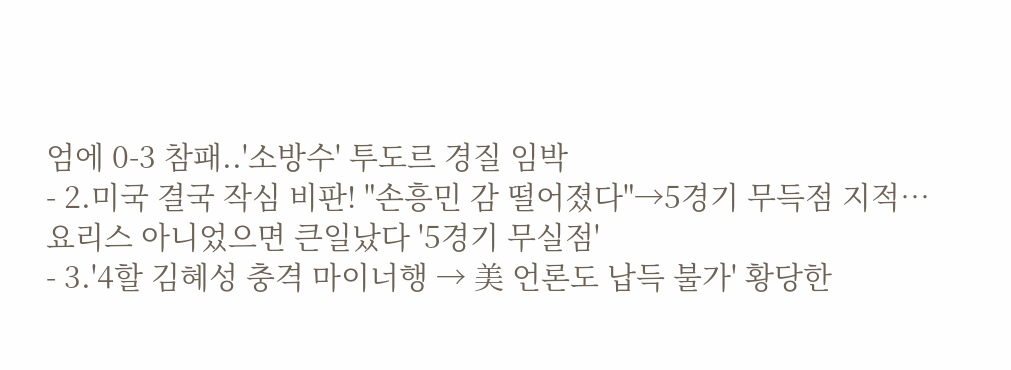엄에 0-3 참패..'소방수' 투도르 경질 임박
- 2.미국 결국 작심 비판! "손흥민 감 떨어졌다"→5경기 무득점 지적…요리스 아니었으면 큰일났다 '5경기 무실점'
- 3.'4할 김혜성 충격 마이너행 → 美 언론도 납득 불가' 황당한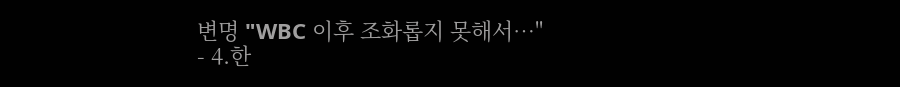변명 "WBC 이후 조화롭지 못해서…"
- 4.한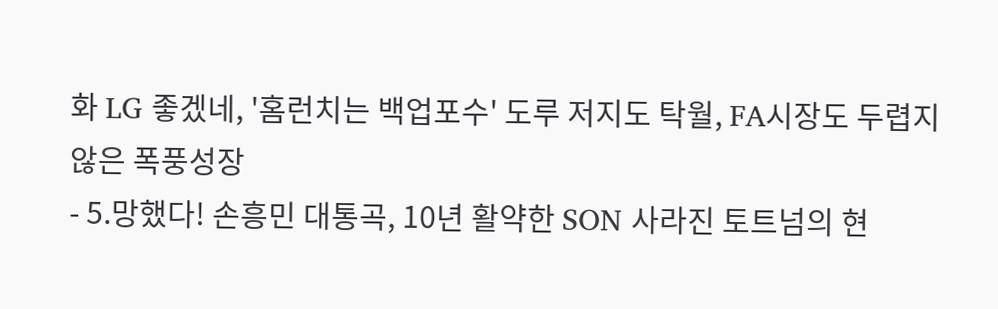화 LG 좋겠네, '홈런치는 백업포수' 도루 저지도 탁월, FA시장도 두렵지 않은 폭풍성장
- 5.망했다! 손흥민 대통곡, 10년 활약한 SON 사라진 토트넘의 현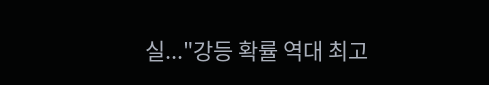실..."강등 확률 역대 최고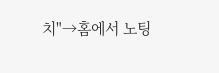치"→홈에서 노팅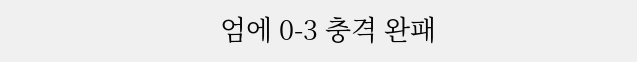엄에 0-3 충격 완패